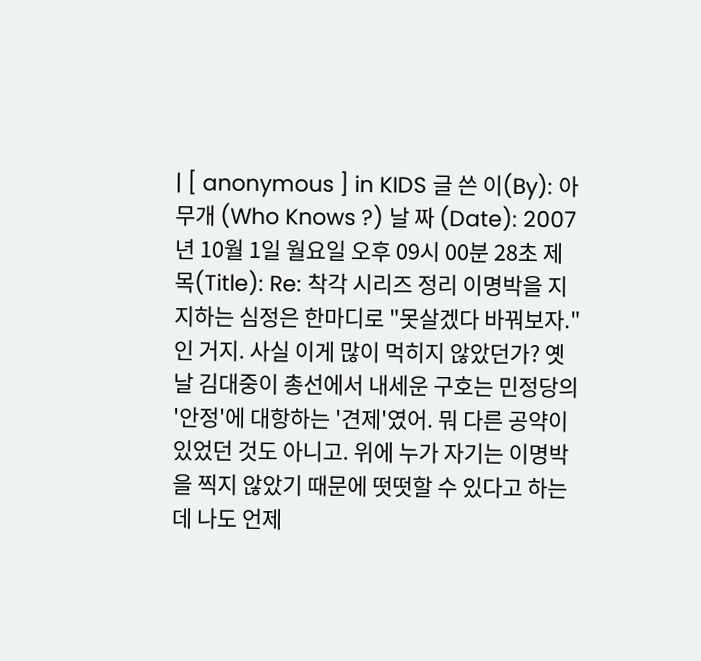| [ anonymous ] in KIDS 글 쓴 이(By): 아무개 (Who Knows ?) 날 짜 (Date): 2007년 10월 1일 월요일 오후 09시 00분 28초 제 목(Title): Re: 착각 시리즈 정리 이명박을 지지하는 심정은 한마디로 "못살겠다 바꿔보자." 인 거지. 사실 이게 많이 먹히지 않았던가? 옛날 김대중이 총선에서 내세운 구호는 민정당의 '안정'에 대항하는 '견제'였어. 뭐 다른 공약이 있었던 것도 아니고. 위에 누가 자기는 이명박을 찍지 않았기 때문에 떳떳할 수 있다고 하는데 나도 언제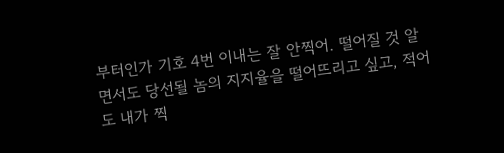부터인가 기호 4번 이내는 잘 안찍어. 떨어질 것 알면서도 당선될 놈의 지지율을 떨어뜨리고 싶고, 적어도 내가 찍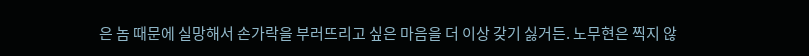은 놈 때문에 실망해서 손가락을 부러뜨리고 싶은 마음을 더 이상 갖기 싫거든. 노무현은 찍지 않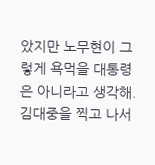았지만 노무현이 그렇게 욕먹을 대통령은 아니라고 생각해. 김대중을 찍고 나서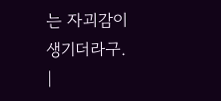는 자괴감이 생기더라구. |